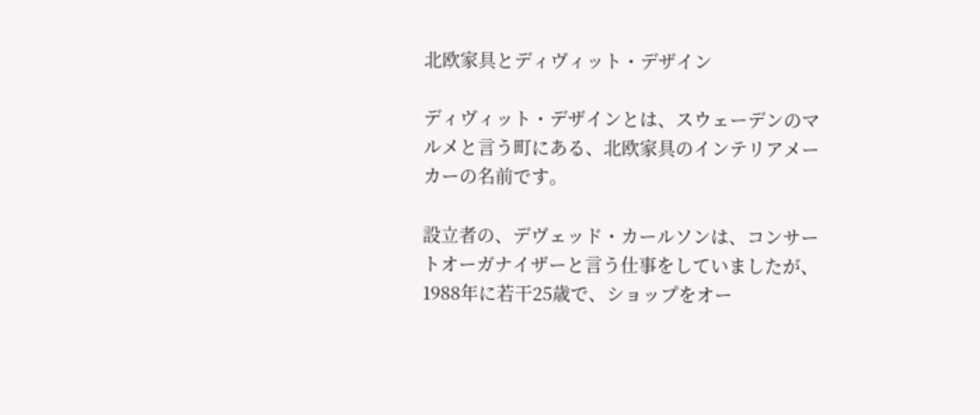北欧家具とディヴィット・デザイン

ディヴィット・デザインとは、スウェーデンのマルメと言う町にある、北欧家具のインテリアメーカーの名前です。

設立者の、デヴェッド・カールソンは、コンサートオーガナイザーと言う仕事をしていましたが、1988年に若干25歳で、ショップをオー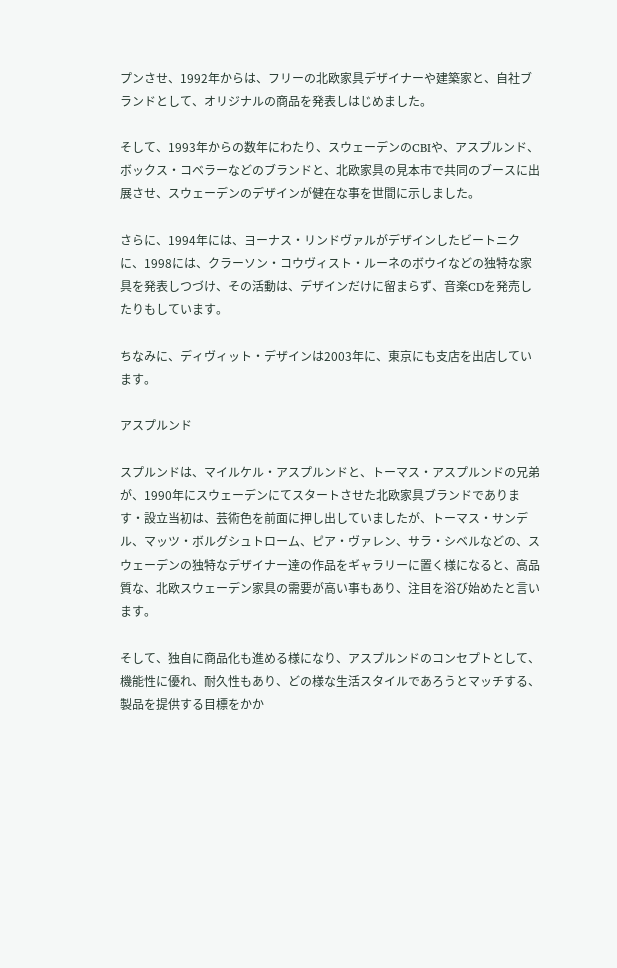プンさせ、1992年からは、フリーの北欧家具デザイナーや建築家と、自社ブランドとして、オリジナルの商品を発表しはじめました。

そして、1993年からの数年にわたり、スウェーデンのCBIや、アスプルンド、ボックス・コベラーなどのブランドと、北欧家具の見本市で共同のブースに出展させ、スウェーデンのデザインが健在な事を世間に示しました。

さらに、1994年には、ヨーナス・リンドヴァルがデザインしたビートニクに、1998には、クラーソン・コウヴィスト・ルーネのボウイなどの独特な家具を発表しつづけ、その活動は、デザインだけに留まらず、音楽CDを発売したりもしています。

ちなみに、ディヴィット・デザインは2003年に、東京にも支店を出店しています。

アスプルンド

スプルンドは、マイルケル・アスプルンドと、トーマス・アスプルンドの兄弟が、1990年にスウェーデンにてスタートさせた北欧家具ブランドであります・設立当初は、芸術色を前面に押し出していましたが、トーマス・サンデル、マッツ・ボルグシュトローム、ピア・ヴァレン、サラ・シベルなどの、スウェーデンの独特なデザイナー達の作品をギャラリーに置く様になると、高品質な、北欧スウェーデン家具の需要が高い事もあり、注目を浴び始めたと言います。

そして、独自に商品化も進める様になり、アスプルンドのコンセプトとして、機能性に優れ、耐久性もあり、どの様な生活スタイルであろうとマッチする、製品を提供する目標をかか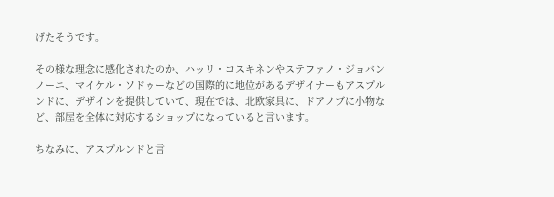げたそうです。

その様な理念に感化されたのか、ハッリ・コスキネンやステファノ・ジョバンノーニ、マイケル・ソドゥーなどの国際的に地位があるデザイナーもアスプルンドに、デザインを提供していて、現在では、北欧家具に、ドアノブに小物など、部屋を全体に対応するショップになっていると言います。

ちなみに、アスプルンドと言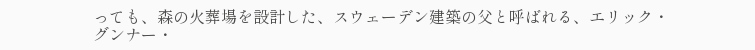っても、森の火葬場を設計した、スウェーデン建築の父と呼ばれる、エリック・グンナー・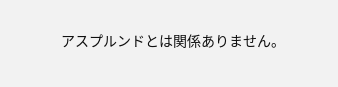アスプルンドとは関係ありません。